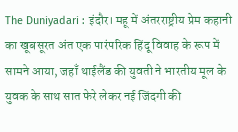The Duniyadari : इंदौर। महू में अंतरराष्ट्रीय प्रेम कहानी का खूबसूरत अंत एक पारंपरिक हिंदू विवाह के रूप में सामने आया, जहाँ थाईलैंड की युवती ने भारतीय मूल के युवक के साथ सात फेरे लेकर नई जिंदगी की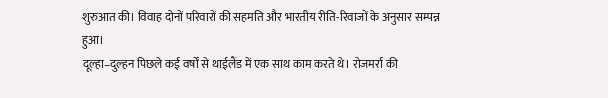शुरुआत की। विवाह दोनों परिवारों की सहमति और भारतीय रीति-रिवाजों के अनुसार सम्पन्न हुआ।
दूल्हा–दुल्हन पिछले कई वर्षों से थाईलैंड में एक साथ काम करते थे। रोजमर्रा की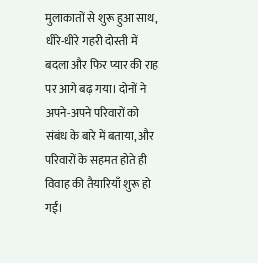मुलाकातों से शुरू हुआ साथ, धीरे-धीरे गहरी दोस्ती में बदला और फिर प्यार की राह पर आगे बढ़ गया। दोनों ने अपने-अपने परिवारों को संबंध के बारे में बताया, और परिवारों के सहमत होते ही विवाह की तैयारियाँ शुरू हो गईं।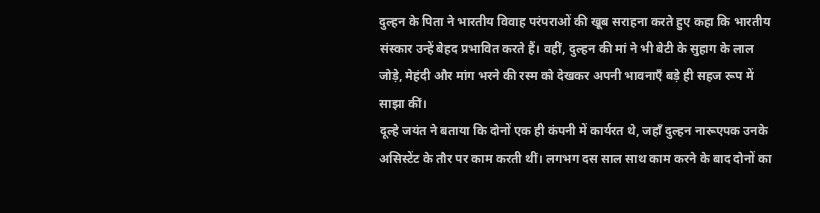दुल्हन के पिता ने भारतीय विवाह परंपराओं की खूब सराहना करते हुए कहा कि भारतीय संस्कार उन्हें बेहद प्रभावित करते हैं। वहीं, दुल्हन की मां ने भी बेटी के सुहाग के लाल जोड़े, मेहंदी और मांग भरने की रस्म को देखकर अपनी भावनाएँ बड़े ही सहज रूप में साझा कीं।
दूल्हे जयंत ने बताया कि दोनों एक ही कंपनी में कार्यरत थे, जहाँ दुल्हन नारूएपक उनके असिस्टेंट के तौर पर काम करती थीं। लगभग दस साल साथ काम करने के बाद दोनों का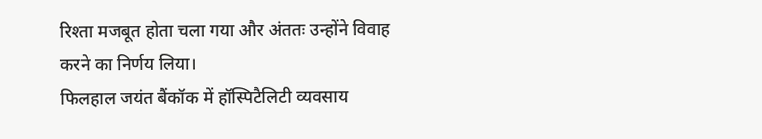रिश्ता मजबूत होता चला गया और अंततः उन्होंने विवाह करने का निर्णय लिया।
फिलहाल जयंत बैंकॉक में हॉस्पिटैलिटी व्यवसाय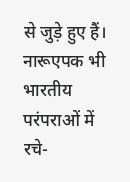से जुड़े हुए हैं। नारूएपक भी भारतीय परंपराओं में रचे-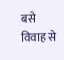बसे विवाह से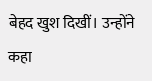बेहद खुश दिखीं। उन्होंने कहा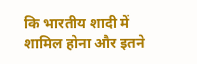कि भारतीय शादी में शामिल होना और इतने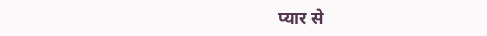प्यार से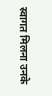स्वागत मिलना उनके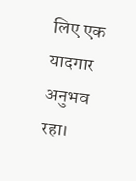लिए एक यादगार अनुभव रहा।